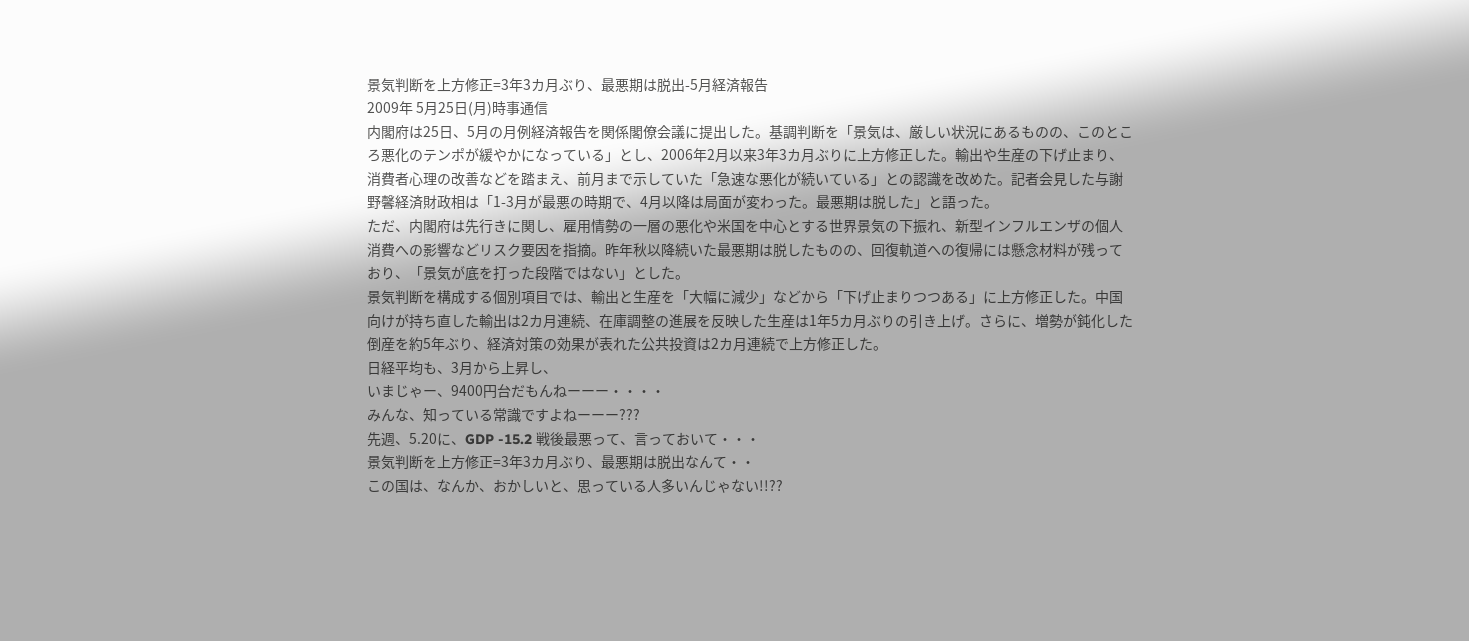景気判断を上方修正=3年3カ月ぶり、最悪期は脱出-5月経済報告
2009年 5月25日(月)時事通信
内閣府は25日、5月の月例経済報告を関係閣僚会議に提出した。基調判断を「景気は、厳しい状況にあるものの、このところ悪化のテンポが緩やかになっている」とし、2006年2月以来3年3カ月ぶりに上方修正した。輸出や生産の下げ止まり、消費者心理の改善などを踏まえ、前月まで示していた「急速な悪化が続いている」との認識を改めた。記者会見した与謝野馨経済財政相は「1-3月が最悪の時期で、4月以降は局面が変わった。最悪期は脱した」と語った。
ただ、内閣府は先行きに関し、雇用情勢の一層の悪化や米国を中心とする世界景気の下振れ、新型インフルエンザの個人消費への影響などリスク要因を指摘。昨年秋以降続いた最悪期は脱したものの、回復軌道への復帰には懸念材料が残っており、「景気が底を打った段階ではない」とした。
景気判断を構成する個別項目では、輸出と生産を「大幅に減少」などから「下げ止まりつつある」に上方修正した。中国向けが持ち直した輸出は2カ月連続、在庫調整の進展を反映した生産は1年5カ月ぶりの引き上げ。さらに、増勢が鈍化した倒産を約5年ぶり、経済対策の効果が表れた公共投資は2カ月連続で上方修正した。
日経平均も、3月から上昇し、
いまじゃー、9400円台だもんねーーー・・・・
みんな、知っている常識ですよねーーー???
先週、5.20に、GDP -15.2 戦後最悪って、言っておいて・・・
景気判断を上方修正=3年3カ月ぶり、最悪期は脱出なんて・・
この国は、なんか、おかしいと、思っている人多いんじゃない!!??